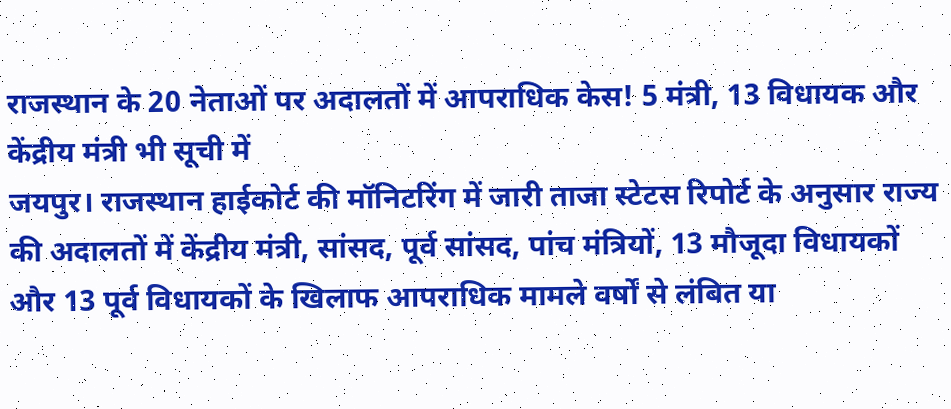राजस्थान के 20 नेताओं पर अदालतों में आपराधिक केस! 5 मंत्री, 13 विधायक और केंद्रीय मंत्री भी सूची में
जयपुर। राजस्थान हाईकोर्ट की मॉनिटरिंग में जारी ताजा स्टेटस रिपोर्ट के अनुसार राज्य की अदालतों में केंद्रीय मंत्री, सांसद, पूर्व सांसद, पांच मंत्रियों, 13 मौजूदा विधायकों और 13 पूर्व विधायकों के खिलाफ आपराधिक मामले वर्षों से लंबित या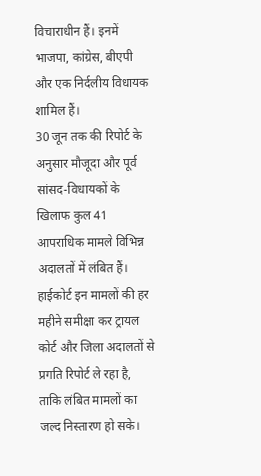विचाराधीन हैं। इनमें भाजपा, कांग्रेस, बीएपी और एक निर्दलीय विधायक शामिल हैं।
30 जून तक की रिपोर्ट के अनुसार मौजूदा और पूर्व सांसद-विधायकों के खिलाफ कुल 41 आपराधिक मामले विभिन्न अदालतों में लंबित हैं। हाईकोर्ट इन मामलों की हर महीने समीक्षा कर ट्रायल कोर्ट और जिला अदालतों से प्रगति रिपोर्ट ले रहा है, ताकि लंबित मामलों का जल्द निस्तारण हो सके।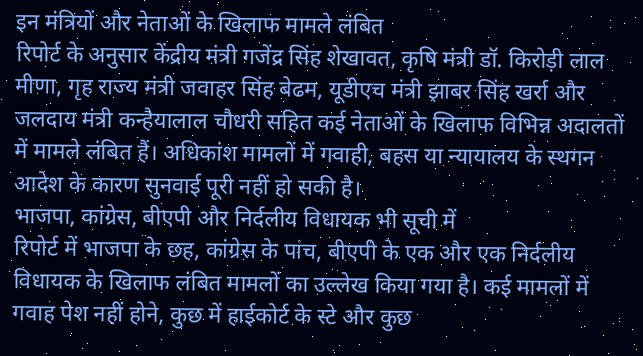इन मंत्रियों और नेताओं के खिलाफ मामले लंबित
रिपोर्ट के अनुसार केंद्रीय मंत्री गजेंद्र सिंह शेखावत, कृषि मंत्री डॉ. किरोड़ी लाल मीणा, गृह राज्य मंत्री जवाहर सिंह बेढम, यूडीएच मंत्री झाबर सिंह खर्रा और जलदाय मंत्री कन्हैयालाल चौधरी सहित कई नेताओं के खिलाफ विभिन्न अदालतों में मामले लंबित हैं। अधिकांश मामलों में गवाही, बहस या न्यायालय के स्थगन आदेश के कारण सुनवाई पूरी नहीं हो सकी है।
भाजपा, कांग्रेस, बीएपी और निर्दलीय विधायक भी सूची में
रिपोर्ट में भाजपा के छह, कांग्रेस के पांच, बीएपी के एक और एक निर्दलीय विधायक के खिलाफ लंबित मामलों का उल्लेख किया गया है। कई मामलों में गवाह पेश नहीं होने, कुछ में हाईकोर्ट के स्टे और कुछ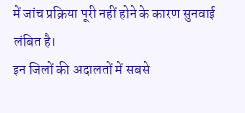में जांच प्रक्रिया पूरी नहीं होने के कारण सुनवाई लंबित है।
इन जिलों की अदालतों में सबसे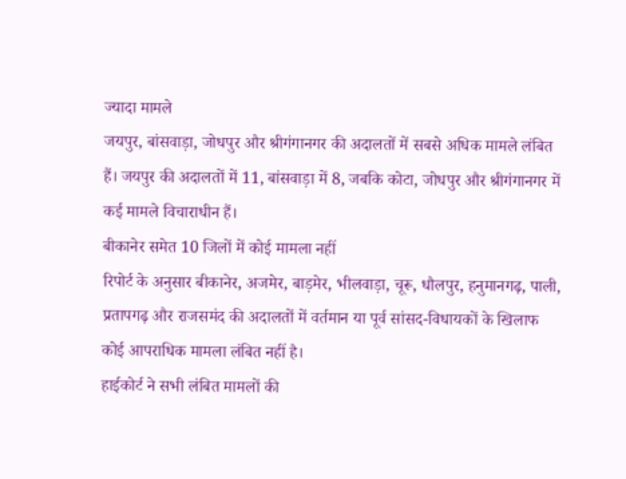ज्यादा मामले
जयपुर, बांसवाड़ा, जोधपुर और श्रीगंगानगर की अदालतों में सबसे अधिक मामले लंबित हैं। जयपुर की अदालतों में 11, बांसवाड़ा में 8, जबकि कोटा, जोधपुर और श्रीगंगानगर में कई मामले विचाराधीन हैं।
बीकानेर समेत 10 जिलों में कोई मामला नहीं
रिपोर्ट के अनुसार बीकानेर, अजमेर, बाड़मेर, भीलवाड़ा, चूरू, धौलपुर, हनुमानगढ़, पाली, प्रतापगढ़ और राजसमंद की अदालतों में वर्तमान या पूर्व सांसद-विधायकों के खिलाफ कोई आपराधिक मामला लंबित नहीं है।
हाईकोर्ट ने सभी लंबित मामलों की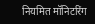नियमित मॉनिटरिंग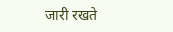जारी रखते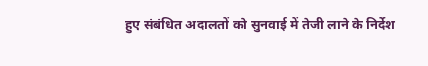हुए संबंधित अदालतों को सुनवाई में तेजी लाने के निर्देश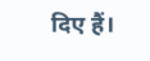दिए हैं।